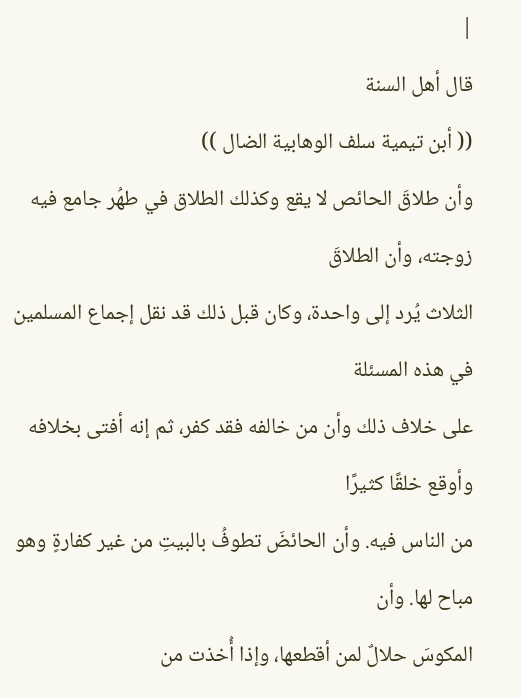|
قال أهل السنة
(( أبن تيمية سلف الوهابية الضال ))
وأن طلاقَ الحائص لا يقع وكذلك الطلاق في طهُر جامع فيه زوجته، وأن الطلاقَ
الثلاث يُرد إلى واحدة، وكان قبل ذلك قد نقل إجماع المسلمين في هذه المسئلة
على خلاف ذلك وأن من خالفه فقد كفر، ثم إنه أفتى بخلافه وأوقع خلقًا كثيرًا
من الناس فيه. وأن الحائضَ تطوفُ بالبيتِ من غير كفارةٍ وهو مباح لها. وأن
المكوسَ حلالٌ لمن أقطعها، وإذا أُخذت من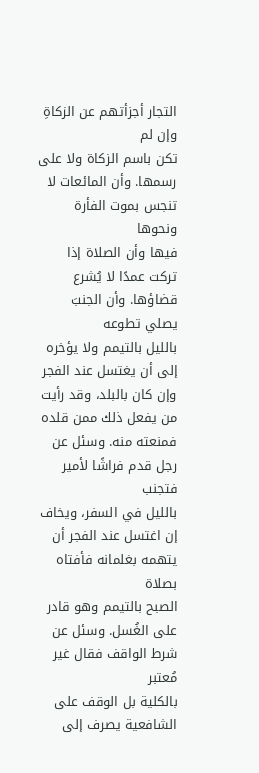التجار أجزأتهم عن الزكاةِ وإن لم
تكن باسم الزكاة ولا على رسمها. وأن المائعات لا تنجس بموت الفأرة ونحوها
فيها وأن الصلاة إذا تركت عمدًا لا يُشرع قضاؤها. وأن الجنبَ يصلي تطوعه
بالليل بالتيمم ولا يؤخره إلى أن يغتسل عند الفجر وإن كان بالبلد، وقد رأيت
من يفعل ذلك ممن قلده فمنعته منه. وسئل عن رجل قدم فراشًا لأمير فتجنب
بالليل في السفر، ويخاف إن اغتسل عند الفجر أن يتهمه بغلمانه فأفتاه بصلاة
الصبح بالتيمم وهو قادر على الغُسل. وسئل عن شرط الواقف فقال غير مُعتبر
بالكلية بل الوقف على الشافعية يصرف إلى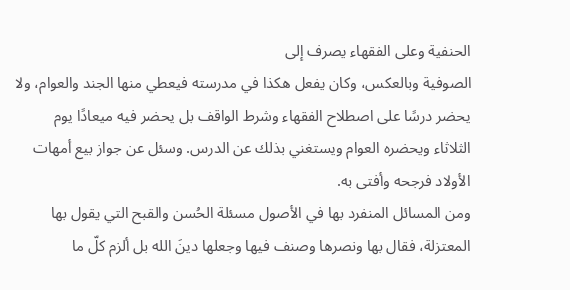الحنفية وعلى الفقهاء يصرف إلى
الصوفية وبالعكس، وكان يفعل هكذا في مدرسته فيعطي منها الجند والعوام، ولا
يحضر درسًا على اصطلاح الفقهاء وشرط الواقف بل يحضر فيه ميعادًا يوم
الثلاثاء ويحضره العوام ويستغني بذلك عن الدرس. وسئل عن جواز بيع أمهات
الأولاد فرجحه وأفتى به.
ومن المسائل المنفرد بها في الأصول مسئلة الحُسن والقبح التي يقول بها
المعتزلة، فقال بها ونصرها وصنف فيها وجعلها دينَ الله بل ألزم كلّ ما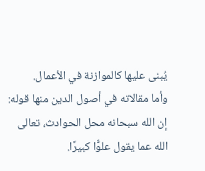يُبنى عليها كالموازنة في الأعمال.
وأما مقالاته في أصول الدين منها قوله: إن الله سبحانه محل الحوادث، تعالى
الله عما يقول علوًّا كبيرًا.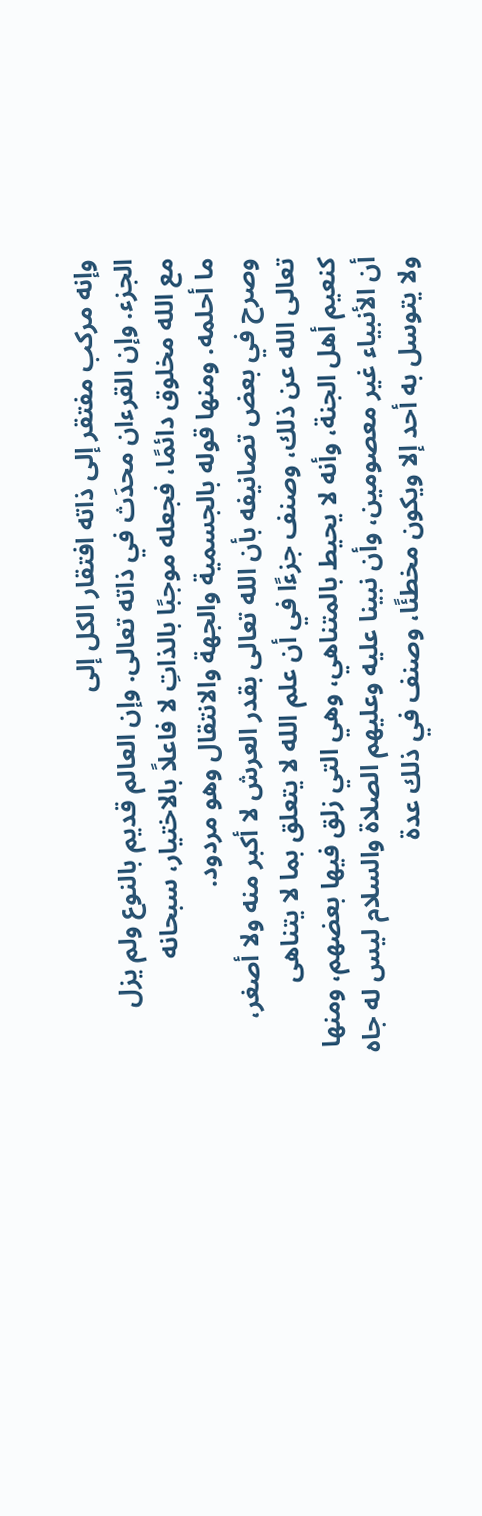وإنه مركب مفتقر إلى ذاته افتقار الكل إلى
الجزء. وإن القرءان محدَث في ذاته تعالى. وإن العالم قديم بالنوع ولم يزل
مع الله مخلوق دائمًا، فجعله موجبًا بالذاتِ لا فاعلاً بالاختيار، سبحانه
ما أحلمه. ومنها قوله بالجسمية والجهة والانتقال وهو مردود.
وصرح في بعض تصانيفه بأن الله تعالى بقدر العرش لا أكبر منه ولا أصغر،
تعالى الله عن ذلك، وصنف جزءًا في أن علم الله لا يتعلق بما لا يتناهى
كنعيم أهل الجنة، وأنه لا يحيط بالمتناهي، وهي التي زلق فيها بعضهم، ومنها
أن الأنبياء غير معصومين، وأن نبينا عليه وعليهم الصلاة والسلام ليس له جاه
ولا يتوسل به أحد إلا ويكون مخطئًا، وصنف في ذلك عدة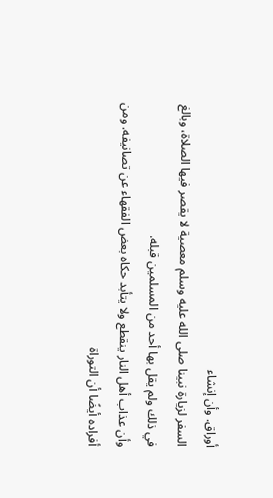أوراق. وأن إنشاء
السفر لزيارة نبينا صلى الله عليه وسلم معصية لا يقصر فيها الصلاة، وبالغ
في ذلك ولم يقل بها أحد من المسلمين قبله.
وأن عذاب أهل النار ينقطع ولا يتأبد حكاه بعض الفقهاء عن تصانيفه. ومن
أفراده أيضًا أن التوراة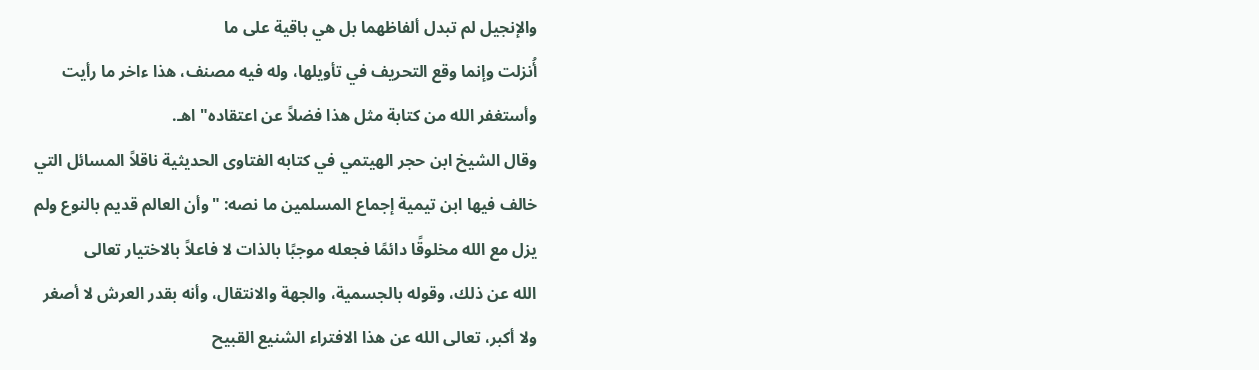والإنجيل لم تبدل ألفاظهما بل هي باقية على ما
أُنزلت وإنما وقع التحريف في تأويلها، وله فيه مصنف، هذا ءاخر ما رأيت
وأستغفر الله من كتابة مثل هذا فضلاً عن اعتقاده" اهـ.
وقال الشيخ ابن حجر الهيتمي في كتابه الفتاوى الحديثية ناقلاً المسائل التي
خالف فيها ابن تيمية إجماع المسلمين ما نصه: "وأن العالم قديم بالنوع ولم
يزل مع الله مخلوقًا دائمًا فجعله موجبًا بالذات لا فاعلاً بالاختيار تعالى
الله عن ذلك، وقوله بالجسمية، والجهة والانتقال، وأنه بقدر العرش لا أصغر
ولا أكبر، تعالى الله عن هذا الافتراء الشنيع القبيح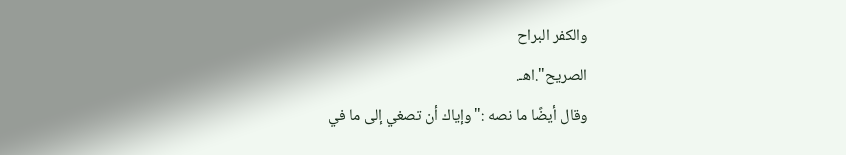والكفر البراح
الصريح".اهـ.
وقال أيضًا ما نصه :"وإياك أن تصغي إلى ما في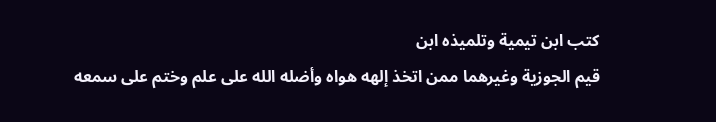كتب ابن تيمية وتلميذه ابن
قيم الجوزية وغيرهما ممن اتخذ إلهه هواه وأضله الله على علم وختم على سمعه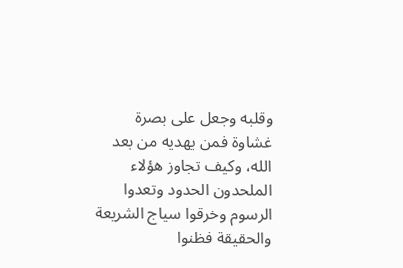وقلبه وجعل على بصرة غشاوة فمن يهديه من بعد الله، وكيف تجاوز هؤلاء
الملحدون الحدود وتعدوا الرسوم وخرقوا سياج الشريعة والحقيقة فظنوا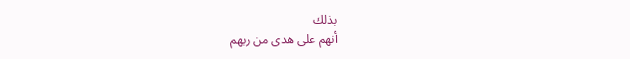بذلك
أنهم على هدى من ربهم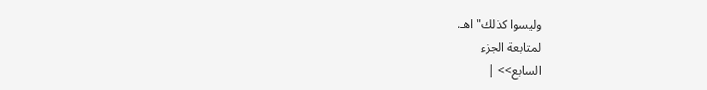وليسوا كذلك" اهـ.
لمتابعة الجزء
السابع>> |